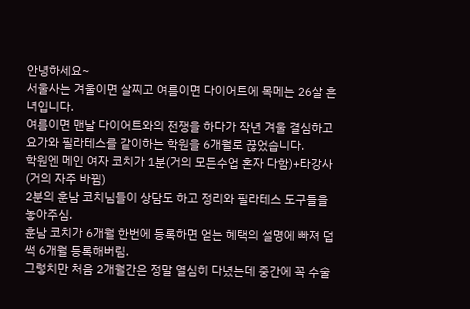안녕하세요~
서울사는 겨울이면 살찌고 여름이면 다이어트에 목메는 26살 흔녀입니다.
여름이면 맨날 다이어트와의 전쟁을 하다가 작년 겨울 결심하고
요가와 필라테스를 같이하는 학원을 6개월로 끊었습니다.
학원엔 메인 여자 코치가 1분(거의 모든수업 혼자 다함)+타강사(거의 자주 바뀜)
2분의 훈남 코치님들이 상담도 하고 정리와 필라테스 도구들을 놓아주심.
훈남 코치가 6개월 한번에 등록하면 얻는 혜택의 설명에 빠져 덥썩 6개월 등록해버림.
그렇치만 처음 2개월간은 정말 열심히 다녔는데 중간에 꼭 수술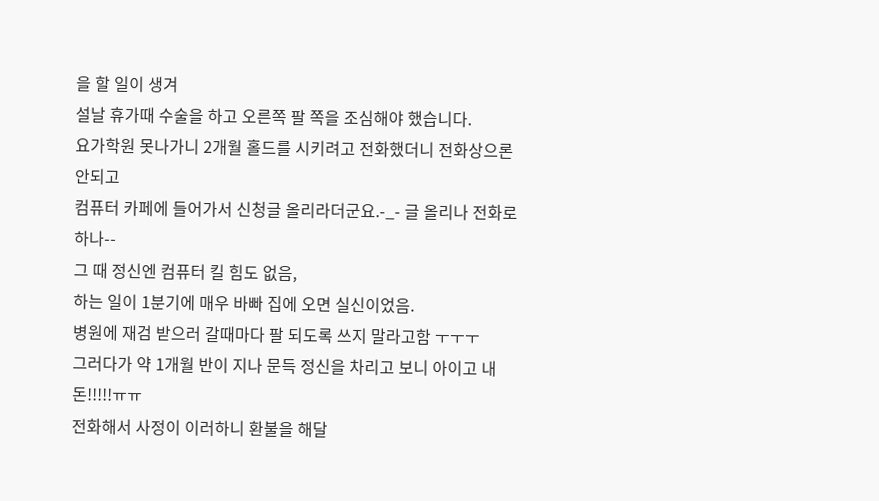을 할 일이 생겨
설날 휴가때 수술을 하고 오른쪽 팔 쪽을 조심해야 했습니다.
요가학원 못나가니 2개월 홀드를 시키려고 전화했더니 전화상으론 안되고
컴퓨터 카페에 들어가서 신청글 올리라더군요.-_- 글 올리나 전화로 하나--
그 때 정신엔 컴퓨터 킬 힘도 없음,
하는 일이 1분기에 매우 바빠 집에 오면 실신이었음.
병원에 재검 받으러 갈때마다 팔 되도록 쓰지 말라고함 ㅜㅜㅜ
그러다가 약 1개월 반이 지나 문득 정신을 차리고 보니 아이고 내돈!!!!!ㅠㅠ
전화해서 사정이 이러하니 환불을 해달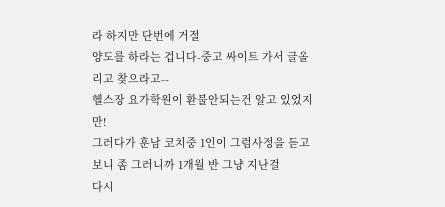라 하지만 단번에 거절
양도를 하라는 겁니다-중고 싸이트 가서 글올리고 찾으라고--
헬스장 요가학원이 환불안되는건 알고 있었지만!
그러다가 훈남 코치중 1인이 그럼사정을 듣고 보니 좀 그러니까 1개월 반 그냥 지난걸
다시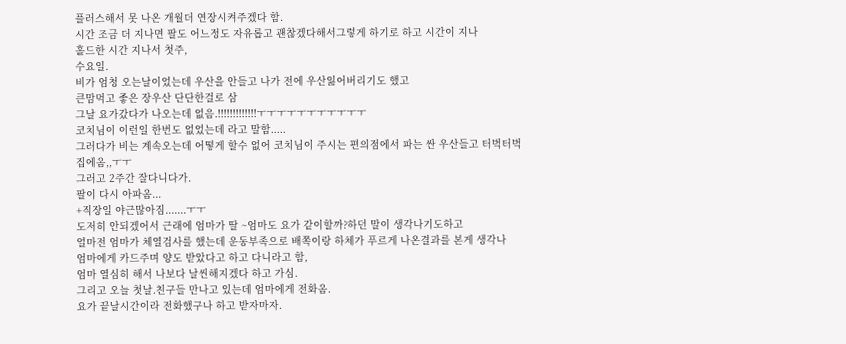플러스해서 못 나온 개월더 연장시켜주겠다 함.
시간 조금 더 지나면 팔도 어느정도 자유롭고 괜찮겠다해서그렇게 하기로 하고 시간이 지나
홀드한 시간 지나서 첫주,
수요일.
비가 엄청 오는날이었는데 우산을 안들고 나가 전에 우산잃어버리기도 했고
큰맘먹고 좋은 장우산 단단한걸로 삼
그날 요가갔다가 나오는데 없음.!!!!!!!!!!!!!ㅜㅜㅜㅜㅜㅜㅜㅜㅜㅜㅜ
코치님이 이런일 한번도 없었는데 라고 말함.....
그러다가 비는 계속오는데 어떻게 할수 없어 코치님이 주시는 편의점에서 파는 싼 우산들고 터벅터벅 집에옴,,ㅜㅜ
그러고 2주간 잘다니다가.
팔이 다시 아파옴...
+직장일 야근많아짐.......ㅜㅜ
도저히 안되겠어서 근래에 엄마가 딸 ~엄마도 요가 같이할까?하던 말이 생각나기도하고
얼마전 엄마가 체열검사를 했는데 운동부족으로 배쪽이랑 하체가 푸르게 나온결과를 본게 생각나
엄마에게 카드주며 양도 받았다고 하고 다니라고 함,
엄마 열심히 해서 나보다 날씬해지겠다 하고 가심.
그리고 오늘 첫날.친구들 만나고 있는데 엄마에게 전화옴.
요가 끝날시간이라 전화했구나 하고 받자마자.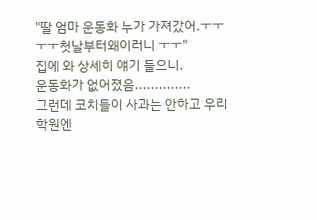"딸 엄마 운동화 누가 가져갔어.ㅜㅜㅜㅜ첫날부터왜이러니 ㅜㅜ"
집에 와 상세히 얘기 들으니.
운동화가 없어졌음..............
그런데 코치들이 사과는 안하고 우리 학원엔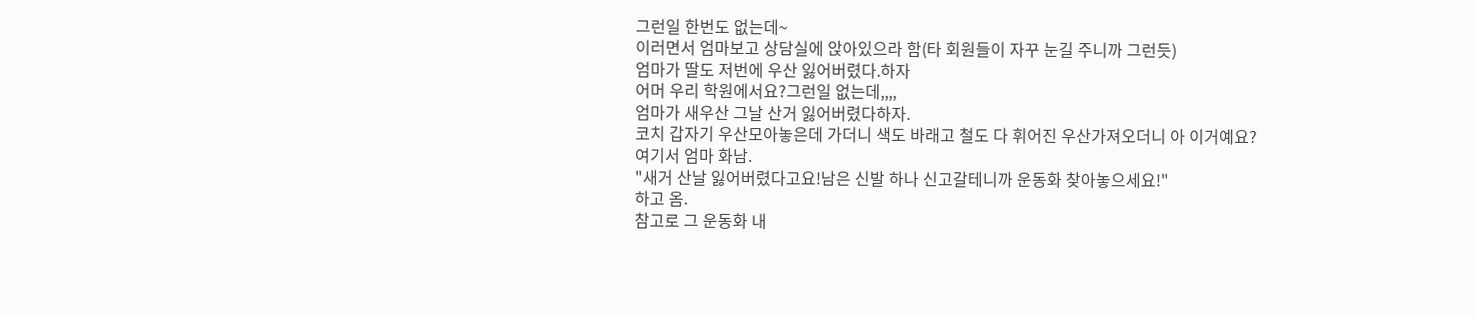그런일 한번도 없는데~
이러면서 엄마보고 상담실에 앉아있으라 함(타 회원들이 자꾸 눈길 주니까 그런듯)
엄마가 딸도 저번에 우산 잃어버렸다.하자
어머 우리 학원에서요?그런일 없는데,,,,
엄마가 새우산 그날 산거 잃어버렸다하자.
코치 갑자기 우산모아놓은데 가더니 색도 바래고 철도 다 휘어진 우산가져오더니 아 이거예요?
여기서 엄마 화남.
"새거 산날 잃어버렸다고요!남은 신발 하나 신고갈테니까 운동화 찾아놓으세요!"
하고 옴.
참고로 그 운동화 내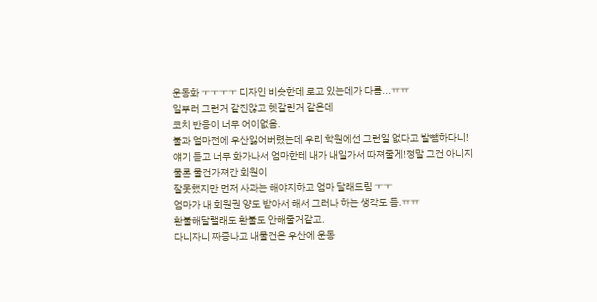운동화 ㅜㅜㅜㅜ 디자인 비슷한데 로고 있는데가 다름...ㅠㅠ
일부러 그런거 같진않고 헷갈린거 같은데
코치 반응이 너무 어이없음.
불과 얼마전에 우산잃어버렸는데 우리 학원에선 그런일 없다고 발뺌하다니!
얘기 듣고 너무 화가나서 엄마한테 내가 내일가서 따져줄게!정말 그건 아니지 물론 물건가져간 회원이
잘못했지만 먼저 사과는 해야지하고 엄마 달래드림 ㅜㅜ
엄마가 내 회원권 양도 받아서 해서 그러나 하는 생각도 듬.ㅠㅠ
환불해달랠래도 환불도 안해줄거같고.
다니자니 짜증나고 내물건은 우산에 운동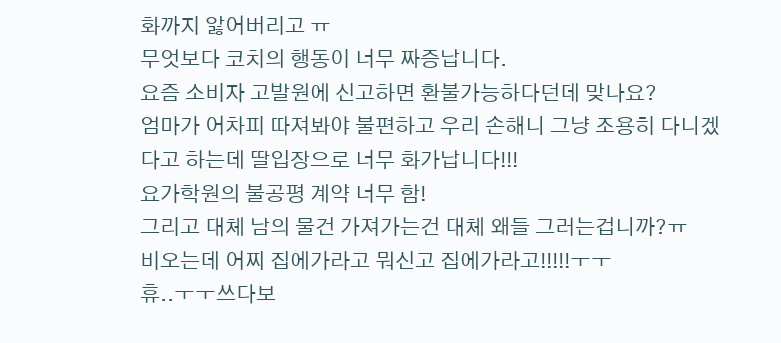화까지 앓어버리고 ㅠ
무엇보다 코치의 행동이 너무 짜증납니다.
요즘 소비자 고발원에 신고하면 환불가능하다던데 맞나요?
엄마가 어차피 따져봐야 불편하고 우리 손해니 그냥 조용히 다니겠다고 하는데 딸입장으로 너무 화가납니다!!!
요가학원의 불공평 계약 너무 함!
그리고 대체 남의 물건 가져가는건 대체 왜들 그러는겁니까?ㅠ
비오는데 어찌 집에가라고 뭐신고 집에가라고!!!!!ㅜㅜ
휴..ㅜㅜ쓰다보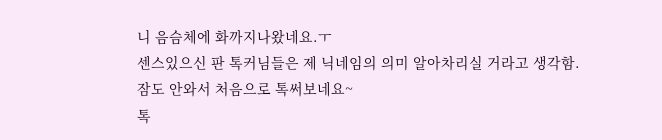니 음슴체에 화까지나왔네요.ㅜ
센스있으신 판 톡커님들은 제 닉네임의 의미 알아차리실 거라고 생각함.
잠도 안와서 처음으로 톡써보네요~
톡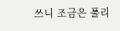쓰니 조금은 풀리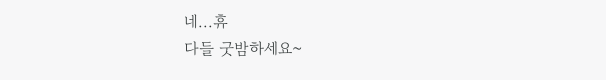네...휴
다들 굿밤하세요~